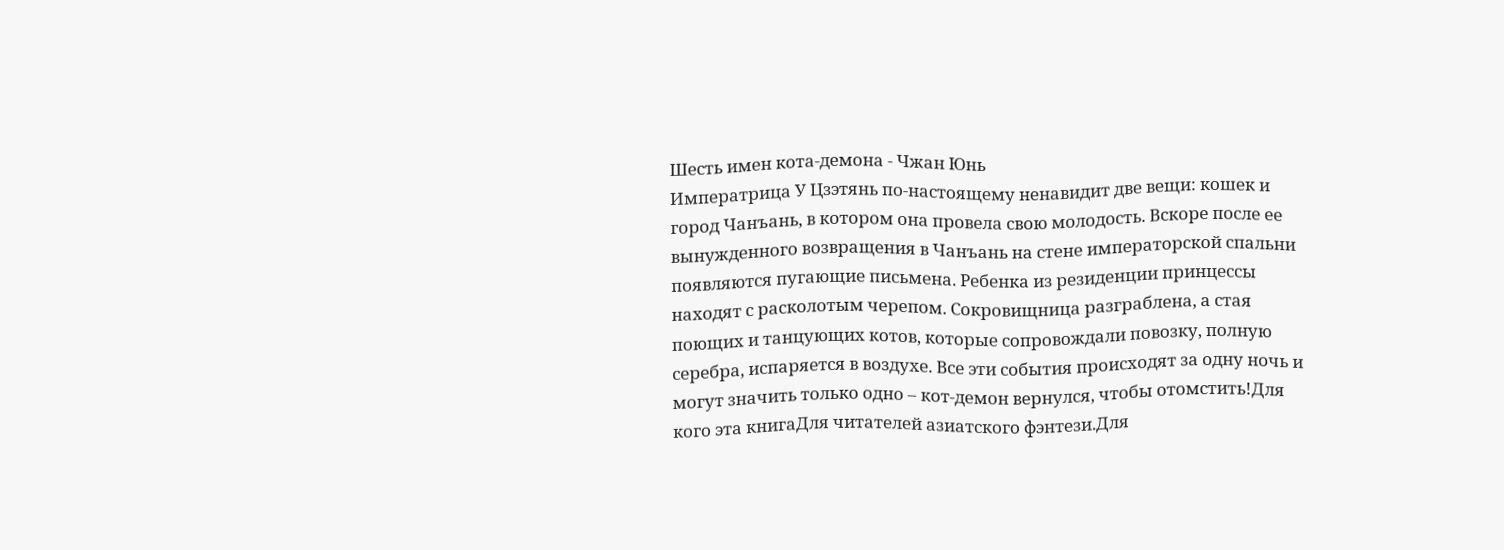Шесть имен кота-демона - Чжан Юнь
Императрица У Цзэтянь по-настоящему ненавидит две вещи: кошек и город Чанъань, в котором она провела свою молодость. Вскоре после ее вынужденного возвращения в Чанъань на стене императорской спальни появляются пугающие письмена. Ребенка из резиденции принцессы находят с расколотым черепом. Сокровищница разграблена, а стая поющих и танцующих котов, которые сопровождали повозку, полную серебра, испаряется в воздухе. Все эти события происходят за одну ночь и могут значить только одно – кот-демон вернулся, чтобы отомстить!Для кого эта книгаДля читателей азиатского фэнтези.Для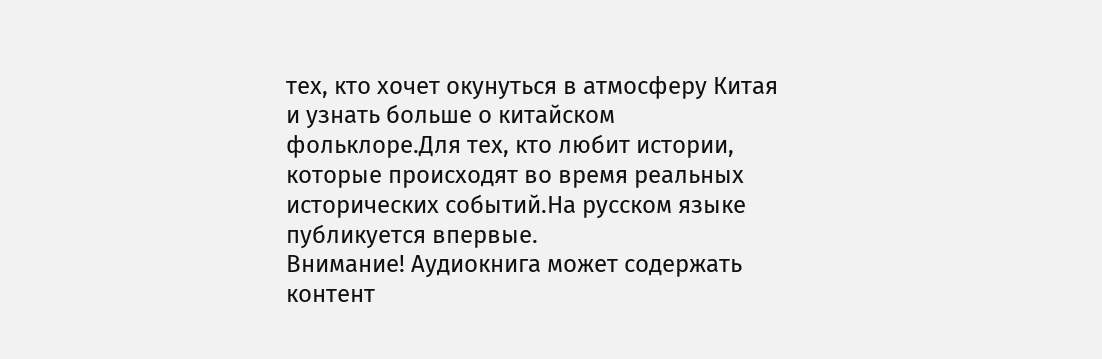тех, кто хочет окунуться в атмосферу Китая и узнать больше о китайском фольклоре.Для тех, кто любит истории, которые происходят во время реальных исторических событий.На русском языке публикуется впервые.
Внимание! Аудиокнига может содержать контент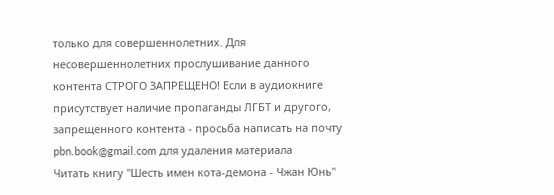только для совершеннолетних. Для несовершеннолетних прослушивание данного контента СТРОГО ЗАПРЕЩЕНО! Если в аудиокниге присутствует наличие пропаганды ЛГБТ и другого, запрещенного контента - просьба написать на почту pbn.book@gmail.com для удаления материала
Читать книгу "Шесть имен кота-демона - Чжан Юнь"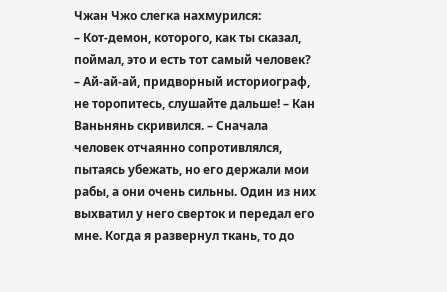Чжан Чжо слегка нахмурился:
– Кот-демон, которого, как ты сказал, поймал, это и есть тот самый человек?
– Ай-ай-ай, придворный историограф, не торопитесь, слушайте дальше! – Кан Ваньнянь скривился. – Сначала человек отчаянно сопротивлялся, пытаясь убежать, но его держали мои рабы, а они очень сильны. Один из них выхватил у него сверток и передал его мне. Когда я развернул ткань, то до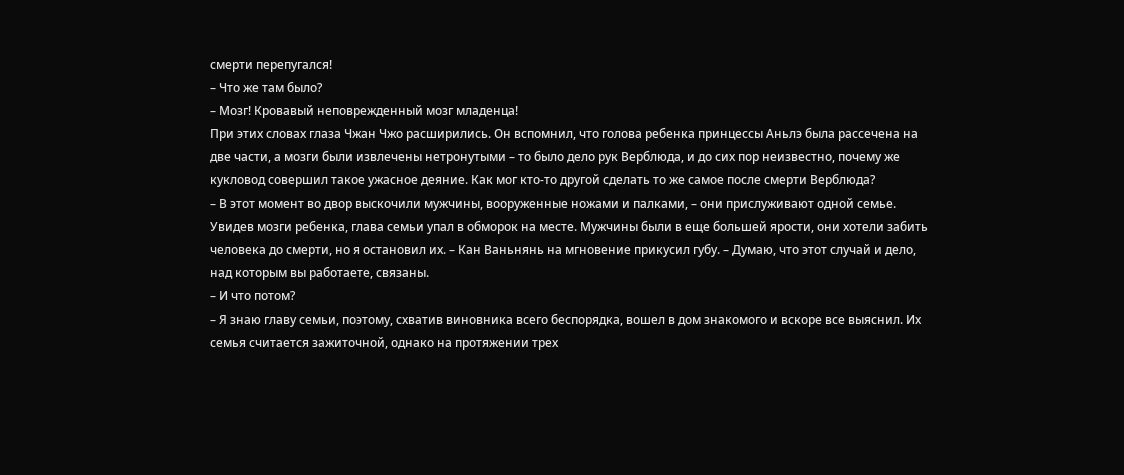смерти перепугался!
– Что же там было?
– Мозг! Кровавый неповрежденный мозг младенца!
При этих словах глаза Чжан Чжо расширились. Он вспомнил, что голова ребенка принцессы Аньлэ была рассечена на две части, а мозги были извлечены нетронутыми – то было дело рук Верблюда, и до сих пор неизвестно, почему же кукловод совершил такое ужасное деяние. Как мог кто-то другой сделать то же самое после смерти Верблюда?
– В этот момент во двор выскочили мужчины, вооруженные ножами и палками, – они прислуживают одной семье. Увидев мозги ребенка, глава семьи упал в обморок на месте. Мужчины были в еще большей ярости, они хотели забить человека до смерти, но я остановил их. – Кан Ваньнянь на мгновение прикусил губу. – Думаю, что этот случай и дело, над которым вы работаете, связаны.
– И что потом?
– Я знаю главу семьи, поэтому, схватив виновника всего беспорядка, вошел в дом знакомого и вскоре все выяснил. Их семья считается зажиточной, однако на протяжении трех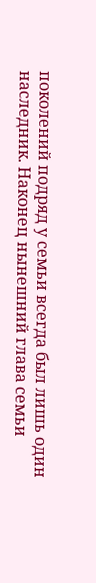поколений подряд у семьи всегда был лишь один наследник. Наконец нынешний глава семьи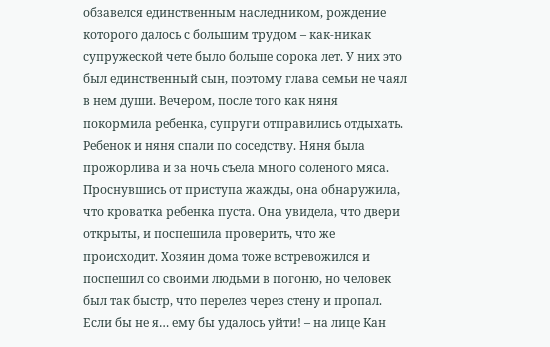обзавелся единственным наследником, рождение которого далось с большим трудом – как-никак супружеской чете было больше сорока лет. У них это был единственный сын, поэтому глава семьи не чаял в нем души. Вечером, после того как няня покормила ребенка, супруги отправились отдыхать. Ребенок и няня спали по соседству. Няня была прожорлива и за ночь съела много соленого мяса. Проснувшись от приступа жажды, она обнаружила, что кроватка ребенка пуста. Она увидела, что двери открыты, и поспешила проверить, что же происходит. Хозяин дома тоже встревожился и поспешил со своими людьми в погоню, но человек был так быстр, что перелез через стену и пропал. Если бы не я… ему бы удалось уйти! – на лице Кан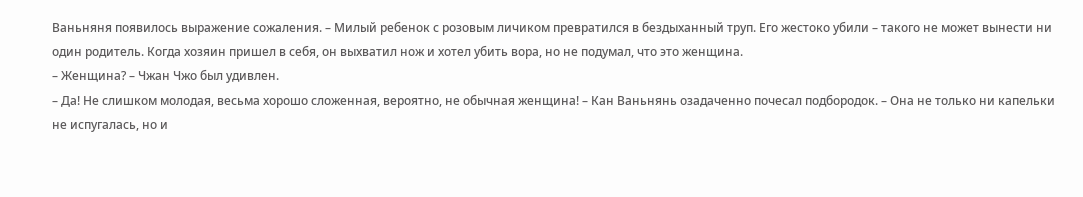Ваньняня появилось выражение сожаления. – Милый ребенок с розовым личиком превратился в бездыханный труп. Его жестоко убили – такого не может вынести ни один родитель. Когда хозяин пришел в себя, он выхватил нож и хотел убить вора, но не подумал, что это женщина.
– Женщина? – Чжан Чжо был удивлен.
– Да! Не слишком молодая, весьма хорошо сложенная, вероятно, не обычная женщина! – Кан Ваньнянь озадаченно почесал подбородок. – Она не только ни капельки не испугалась, но и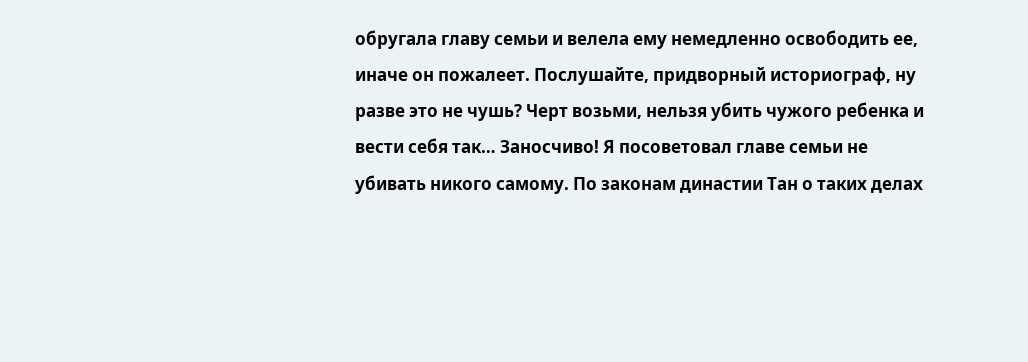обругала главу семьи и велела ему немедленно освободить ее, иначе он пожалеет. Послушайте, придворный историограф, ну разве это не чушь? Черт возьми, нельзя убить чужого ребенка и вести себя так… Заносчиво! Я посоветовал главе семьи не убивать никого самому. По законам династии Тан о таких делах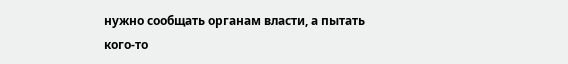нужно сообщать органам власти, а пытать кого-то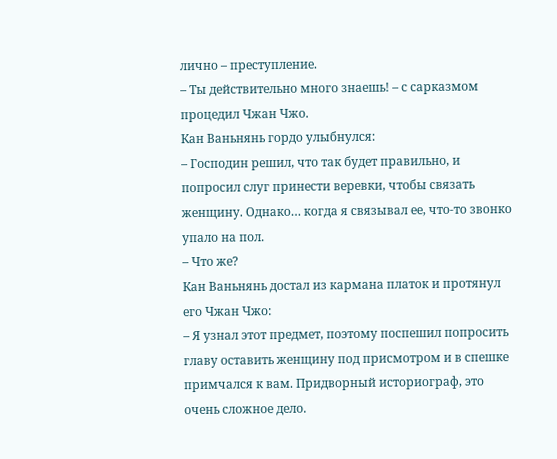лично – преступление.
– Ты действительно много знаешь! – с сарказмом процедил Чжан Чжо.
Кан Ваньнянь гордо улыбнулся:
– Господин решил, что так будет правильно, и попросил слуг принести веревки, чтобы связать женщину. Однако… когда я связывал ее, что-то звонко упало на пол.
– Что же?
Кан Ваньнянь достал из кармана платок и протянул его Чжан Чжо:
– Я узнал этот предмет, поэтому поспешил попросить главу оставить женщину под присмотром и в спешке примчался к вам. Придворный историограф, это очень сложное дело.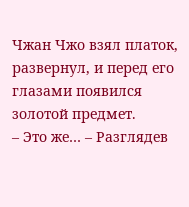Чжан Чжо взял платок, развернул, и перед его глазами появился золотой предмет.
– Это же… – Разглядев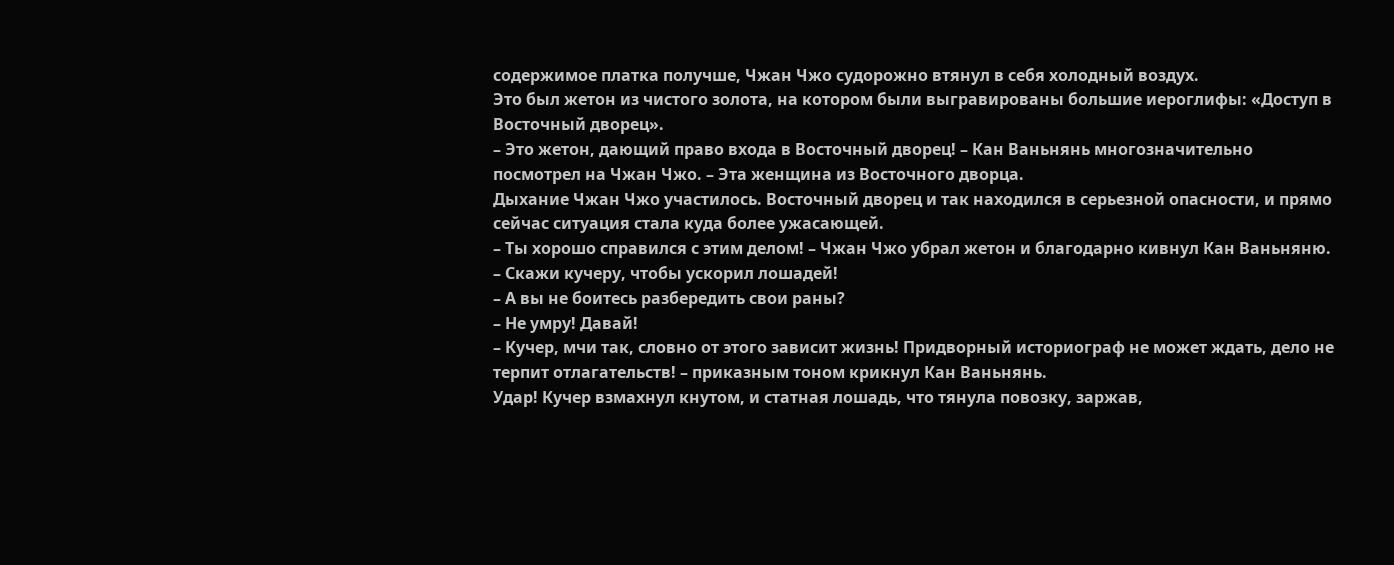содержимое платка получше, Чжан Чжо судорожно втянул в себя холодный воздух.
Это был жетон из чистого золота, на котором были выгравированы большие иероглифы: «Доступ в Восточный дворец».
– Это жетон, дающий право входа в Восточный дворец! – Кан Ваньнянь многозначительно посмотрел на Чжан Чжо. – Эта женщина из Восточного дворца.
Дыхание Чжан Чжо участилось. Восточный дворец и так находился в серьезной опасности, и прямо сейчас ситуация стала куда более ужасающей.
– Ты хорошо справился с этим делом! – Чжан Чжо убрал жетон и благодарно кивнул Кан Ваньняню. – Скажи кучеру, чтобы ускорил лошадей!
– А вы не боитесь разбередить свои раны?
– Не умру! Давай!
– Кучер, мчи так, словно от этого зависит жизнь! Придворный историограф не может ждать, дело не терпит отлагательств! – приказным тоном крикнул Кан Ваньнянь.
Удар! Кучер взмахнул кнутом, и статная лошадь, что тянула повозку, заржав,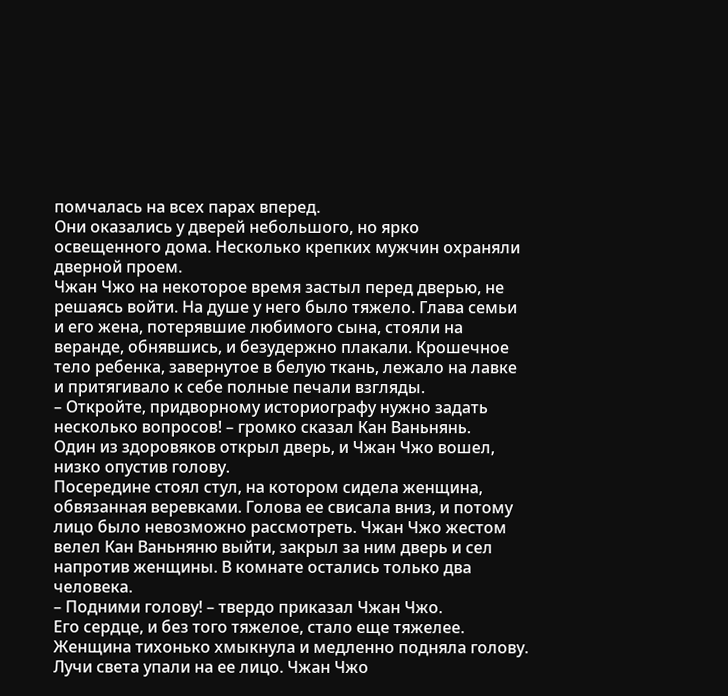помчалась на всех парах вперед.
Они оказались у дверей небольшого, но ярко освещенного дома. Несколько крепких мужчин охраняли дверной проем.
Чжан Чжо на некоторое время застыл перед дверью, не решаясь войти. На душе у него было тяжело. Глава семьи и его жена, потерявшие любимого сына, стояли на веранде, обнявшись, и безудержно плакали. Крошечное тело ребенка, завернутое в белую ткань, лежало на лавке и притягивало к себе полные печали взгляды.
– Откройте, придворному историографу нужно задать несколько вопросов! – громко сказал Кан Ваньнянь.
Один из здоровяков открыл дверь, и Чжан Чжо вошел, низко опустив голову.
Посередине стоял стул, на котором сидела женщина, обвязанная веревками. Голова ее свисала вниз, и потому лицо было невозможно рассмотреть. Чжан Чжо жестом велел Кан Ваньняню выйти, закрыл за ним дверь и сел напротив женщины. В комнате остались только два человека.
– Подними голову! – твердо приказал Чжан Чжо.
Его сердце, и без того тяжелое, стало еще тяжелее.
Женщина тихонько хмыкнула и медленно подняла голову. Лучи света упали на ее лицо. Чжан Чжо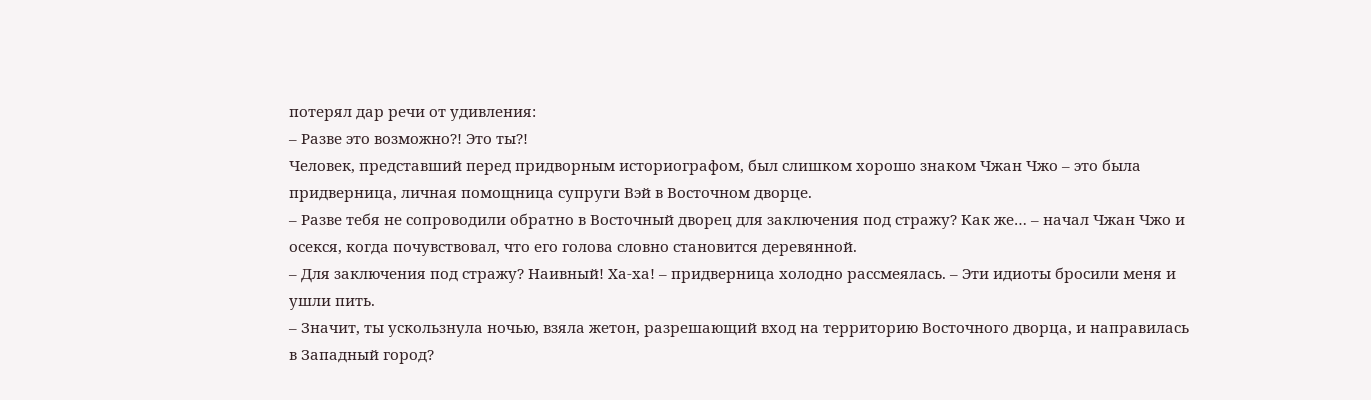потерял дар речи от удивления:
– Разве это возможно?! Это ты?!
Человек, представший перед придворным историографом, был слишком хорошо знаком Чжан Чжо – это была придверница, личная помощница супруги Вэй в Восточном дворце.
– Разве тебя не сопроводили обратно в Восточный дворец для заключения под стражу? Как же… – начал Чжан Чжо и осекся, когда почувствовал, что его голова словно становится деревянной.
– Для заключения под стражу? Наивный! Ха-ха! – придверница холодно рассмеялась. – Эти идиоты бросили меня и ушли пить.
– Значит, ты ускользнула ночью, взяла жетон, разрешающий вход на территорию Восточного дворца, и направилась в Западный город?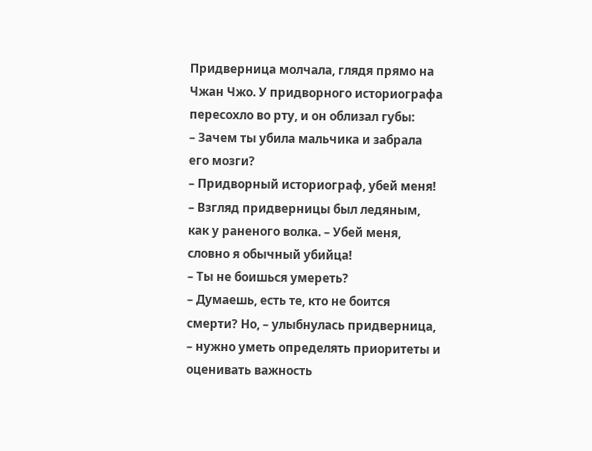Придверница молчала, глядя прямо на Чжан Чжо. У придворного историографа пересохло во рту, и он облизал губы:
– Зачем ты убила мальчика и забрала его мозги?
– Придворный историограф, убей меня! – Взгляд придверницы был ледяным, как у раненого волка. – Убей меня, словно я обычный убийца!
– Ты не боишься умереть?
– Думаешь, есть те, кто не боится смерти? Но, – улыбнулась придверница, – нужно уметь определять приоритеты и оценивать важность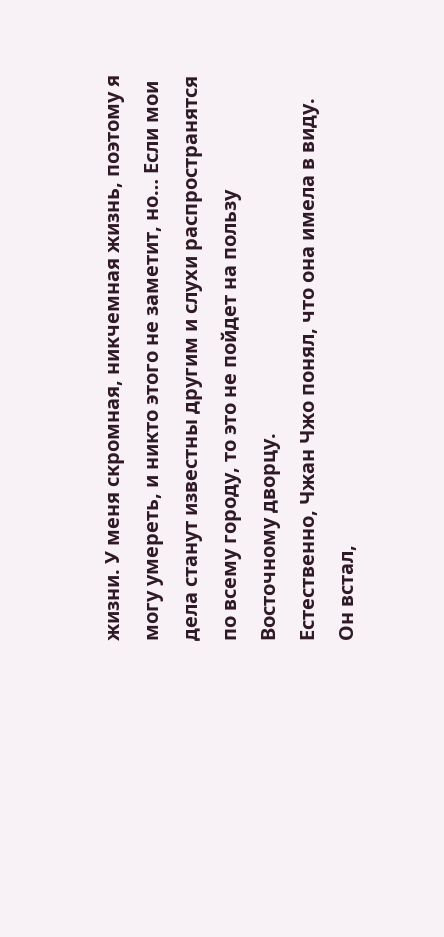жизни. У меня скромная, никчемная жизнь, поэтому я могу умереть, и никто этого не заметит, но… Если мои дела станут известны другим и слухи распространятся по всему городу, то это не пойдет на пользу Восточному дворцу.
Естественно, Чжан Чжо понял, что она имела в виду.
Он встал,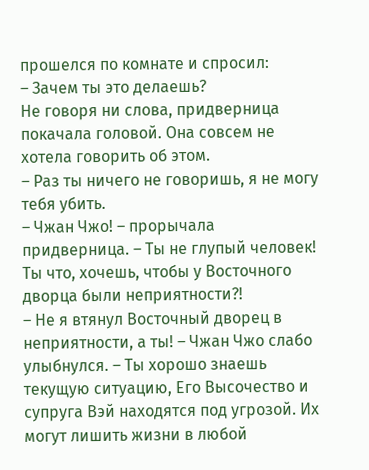прошелся по комнате и спросил:
– Зачем ты это делаешь?
Не говоря ни слова, придверница покачала головой. Она совсем не хотела говорить об этом.
– Раз ты ничего не говоришь, я не могу тебя убить.
– Чжан Чжо! – прорычала придверница. – Ты не глупый человек! Ты что, хочешь, чтобы у Восточного дворца были неприятности?!
– Не я втянул Восточный дворец в неприятности, а ты! – Чжан Чжо слабо улыбнулся. – Ты хорошо знаешь текущую ситуацию, Его Высочество и супруга Вэй находятся под угрозой. Их могут лишить жизни в любой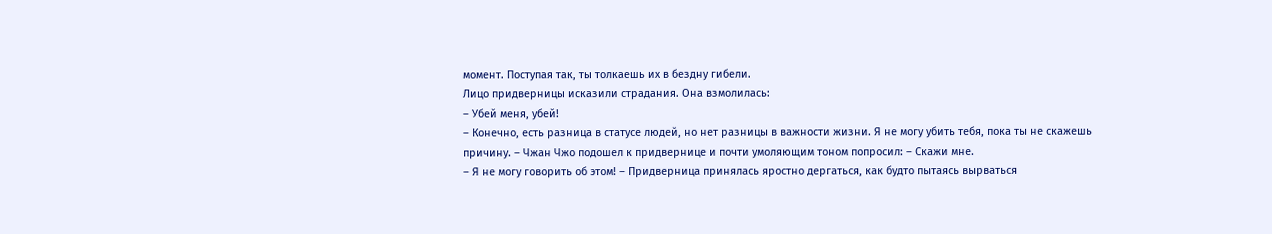момент. Поступая так, ты толкаешь их в бездну гибели.
Лицо придверницы исказили страдания. Она взмолилась:
– Убей меня, убей!
– Конечно, есть разница в статусе людей, но нет разницы в важности жизни. Я не могу убить тебя, пока ты не скажешь причину. – Чжан Чжо подошел к придвернице и почти умоляющим тоном попросил: – Скажи мне.
– Я не могу говорить об этом! – Придверница принялась яростно дергаться, как будто пытаясь вырваться